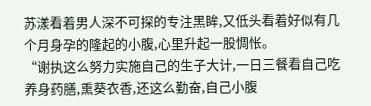苏漾看着男人深不可探的专注黑眸,又低头看着好似有几个月身孕的隆起的小腹,心里升起一股惆怅。
“谢执这么努力实施自己的生子大计,一日三餐看自己吃养身药膳,熏葵衣香,还这么勤奋,自己小腹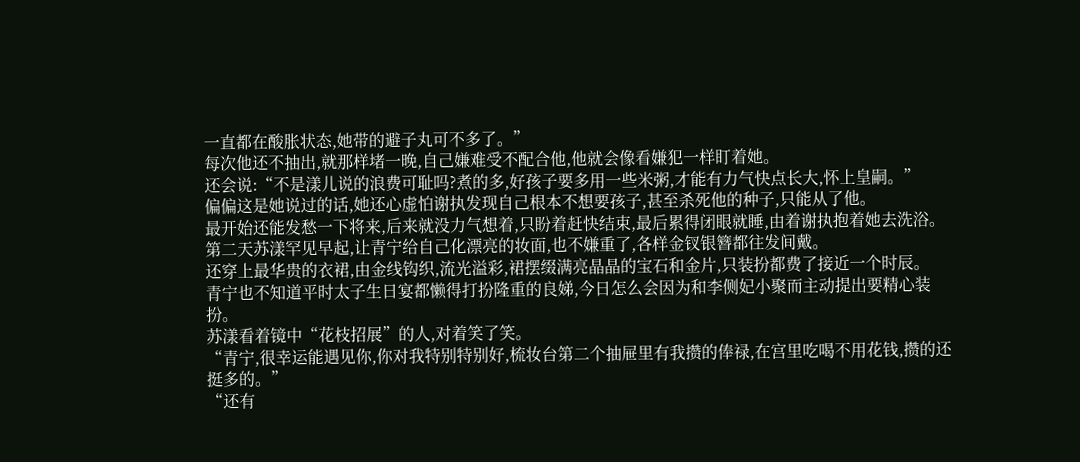一直都在酸胀状态,她带的避子丸可不多了。”
每次他还不抽出,就那样堵一晚,自己嫌难受不配合他,他就会像看嫌犯一样盯着她。
还会说:“不是漾儿说的浪费可耻吗?煮的多,好孩子要多用一些米粥,才能有力气快点长大,怀上皇嗣。”
偏偏这是她说过的话,她还心虚怕谢执发现自己根本不想要孩子,甚至杀死他的种子,只能从了他。
最开始还能发愁一下将来,后来就没力气想着,只盼着赶快结束,最后累得闭眼就睡,由着谢执抱着她去洗浴。
第二天苏漾罕见早起,让青宁给自己化漂亮的妆面,也不嫌重了,各样金钗银簪都往发间戴。
还穿上最华贵的衣裙,由金线钩织,流光溢彩,裙摆缀满亮晶晶的宝石和金片,只装扮都费了接近一个时辰。
青宁也不知道平时太子生日宴都懒得打扮隆重的良娣,今日怎么会因为和李侧妃小聚而主动提出要精心装扮。
苏漾看着镜中“花枝招展”的人,对着笑了笑。
“青宁,很幸运能遇见你,你对我特别特别好,梳妆台第二个抽屉里有我攒的俸禄,在宫里吃喝不用花钱,攒的还挺多的。”
“还有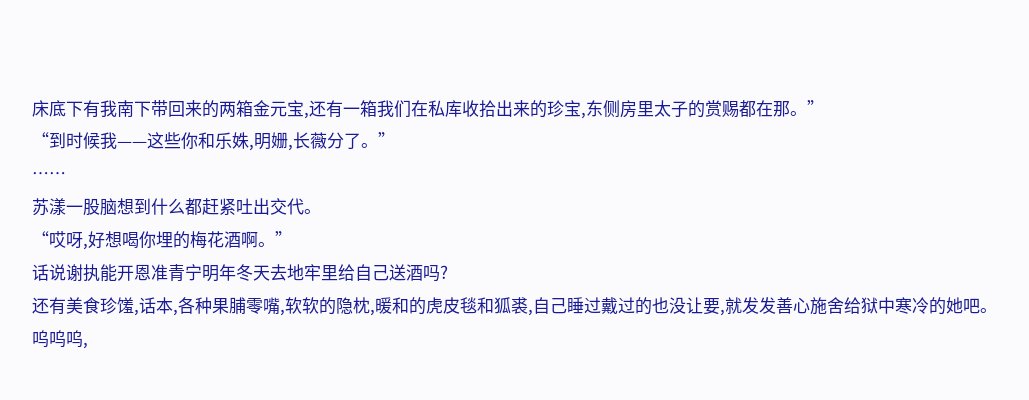床底下有我南下带回来的两箱金元宝,还有一箱我们在私库收拾出来的珍宝,东侧房里太子的赏赐都在那。”
“到时候我——这些你和乐姝,明姗,长薇分了。”
……
苏漾一股脑想到什么都赶紧吐出交代。
“哎呀,好想喝你埋的梅花酒啊。”
话说谢执能开恩准青宁明年冬天去地牢里给自己送酒吗?
还有美食珍馐,话本,各种果脯零嘴,软软的隐枕,暖和的虎皮毯和狐裘,自己睡过戴过的也没让要,就发发善心施舍给狱中寒冷的她吧。
呜呜呜,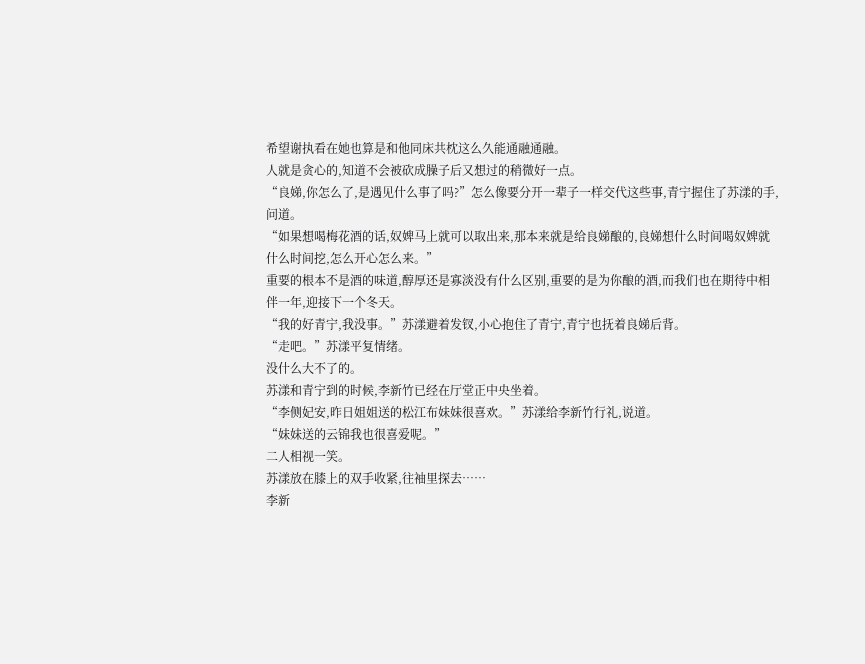希望谢执看在她也算是和他同床共枕这么久能通融通融。
人就是贪心的,知道不会被砍成臊子后又想过的稍微好一点。
“良娣,你怎么了,是遇见什么事了吗?”怎么像要分开一辈子一样交代这些事,青宁握住了苏漾的手,问道。
“如果想喝梅花酒的话,奴婢马上就可以取出来,那本来就是给良娣酿的,良娣想什么时间喝奴婢就什么时间挖,怎么开心怎么来。”
重要的根本不是酒的味道,醇厚还是寡淡没有什么区别,重要的是为你酿的酒,而我们也在期待中相伴一年,迎接下一个冬天。
“我的好青宁,我没事。”苏漾避着发钗,小心抱住了青宁,青宁也抚着良娣后背。
“走吧。”苏漾平复情绪。
没什么大不了的。
苏漾和青宁到的时候,李新竹已经在厅堂正中央坐着。
“李侧妃安,昨日姐姐送的松江布妹妹很喜欢。”苏漾给李新竹行礼,说道。
“妹妹送的云锦我也很喜爱呢。”
二人相视一笑。
苏漾放在膝上的双手收紧,往袖里探去……
李新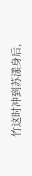竹这时冲到苏漾身后,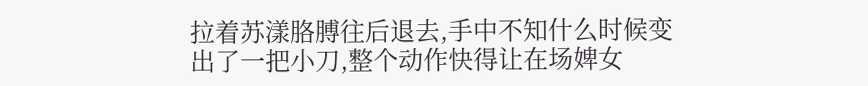拉着苏漾胳膊往后退去,手中不知什么时候变出了一把小刀,整个动作快得让在场婢女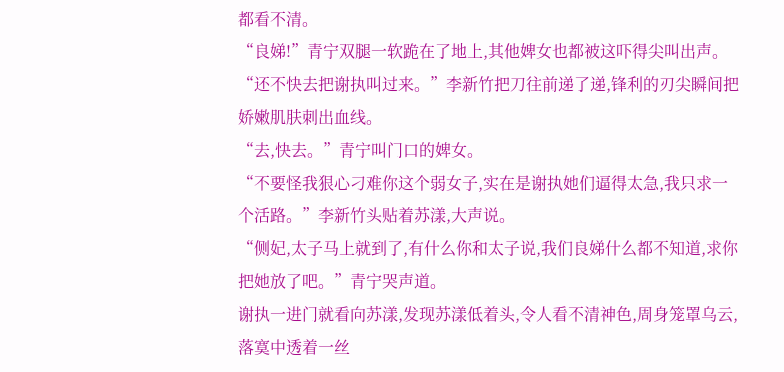都看不清。
“良娣!”青宁双腿一软跪在了地上,其他婢女也都被这吓得尖叫出声。
“还不快去把谢执叫过来。”李新竹把刀往前递了递,锋利的刃尖瞬间把娇嫩肌肤刺出血线。
“去,快去。”青宁叫门口的婢女。
“不要怪我狠心刁难你这个弱女子,实在是谢执她们逼得太急,我只求一个活路。”李新竹头贴着苏漾,大声说。
“侧妃,太子马上就到了,有什么你和太子说,我们良娣什么都不知道,求你把她放了吧。”青宁哭声道。
谢执一进门就看向苏漾,发现苏漾低着头,令人看不清神色,周身笼罩乌云,落寞中透着一丝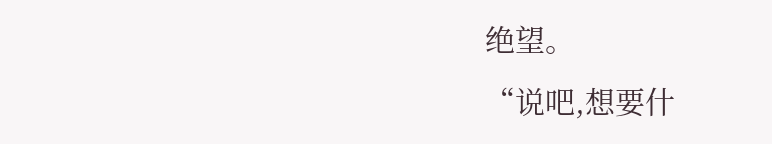绝望。
“说吧,想要什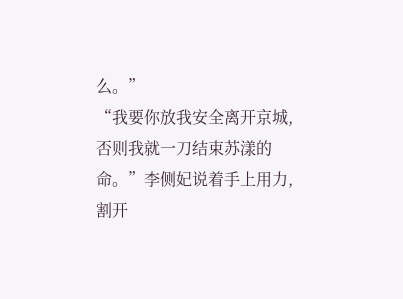么。”
“我要你放我安全离开京城,否则我就一刀结束苏漾的命。”李侧妃说着手上用力,割开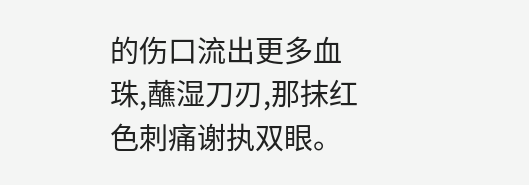的伤口流出更多血珠,蘸湿刀刃,那抹红色刺痛谢执双眼。